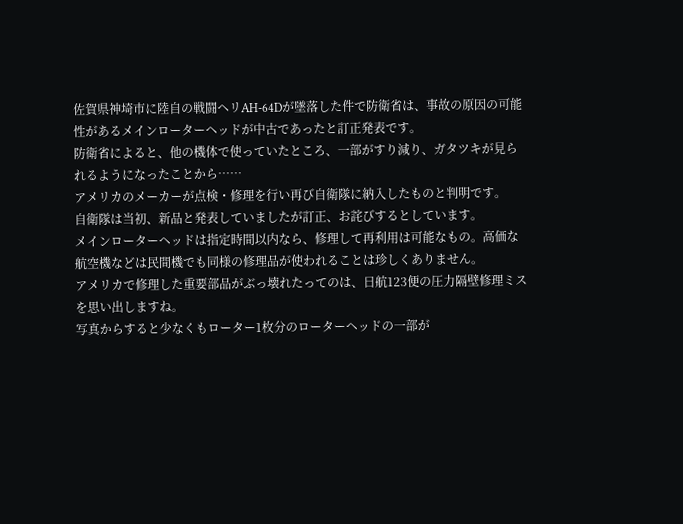佐賀県神埼市に陸自の戦闘ヘリAH-64Dが墜落した件で防衛省は、事故の原因の可能性があるメインローターヘッドが中古であったと訂正発表です。
防衛省によると、他の機体で使っていたところ、一部がすり減り、ガタツキが見られるようになったことから……
アメリカのメーカーが点検・修理を行い再び自衛隊に納入したものと判明です。
自衛隊は当初、新品と発表していましたが訂正、お詫びするとしています。
メインローターヘッドは指定時間以内なら、修理して再利用は可能なもの。高価な航空機などは民間機でも同様の修理品が使われることは珍しくありません。
アメリカで修理した重要部品がぶっ壊れたってのは、日航123便の圧力隔壁修理ミスを思い出しますね。
写真からすると少なくもローター1枚分のローターヘッドの一部が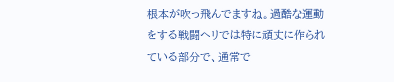根本が吹っ飛んでますね。過酷な運動をする戦闘ヘリでは特に頑丈に作られている部分で、通常で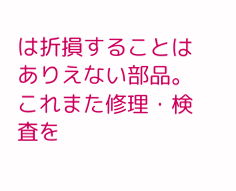は折損することはありえない部品。
これまた修理・検査を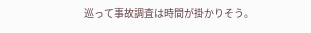巡って事故調査は時間が掛かりそう。